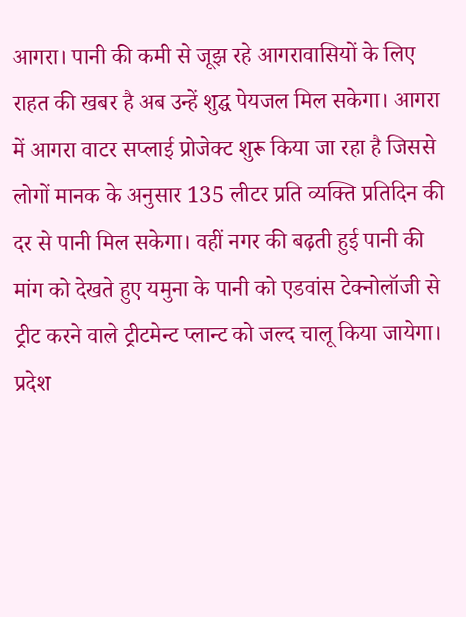आगरा। पानी की कमी से जूझ रहे आगरावासियों के लिए राहत की खबर है अब उन्हें शुद्घ पेयजल मिल सकेगा। आगरा में आगरा वाटर सप्लाई प्रोजेक्ट शुरू किया जा रहा है जिससे लोगों मानक के अनुसार 135 लीटर प्रति व्यक्ति प्रतिदिन की दर से पानी मिल सकेगा। वहीं नगर की बढ़ती हुई पानी की मांग को देखते हुए यमुना के पानी को एडवांस टेक्नोलॉजी से ट्रीट करने वाले ट्रीटमेन्ट प्लान्ट को जल्द चालू किया जायेगा।
प्रदेश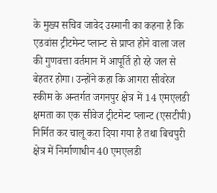के मुख्य सचिव जावेद उस्मानी का कहना है कि एडवांस ट्रीटमेन्ट प्लान्ट से प्राप्त होने वाला जल की गुणवत्ता वर्तमान में आपूर्ति हो रहे जल से बेहतर होगा। उन्होंने कहा कि आगरा सीवरेज स्कीम के अन्तर्गत जगनपुर क्षेत्र में 14 एमएलडी क्षमता का एक सीवेज ट्रीटमेन्ट प्लान्ट (एसटीपी) निर्मित कर चालू करा दिया गया है तथा बिचपुरी क्षेत्र में निर्माणाधीन 40 एमएलडी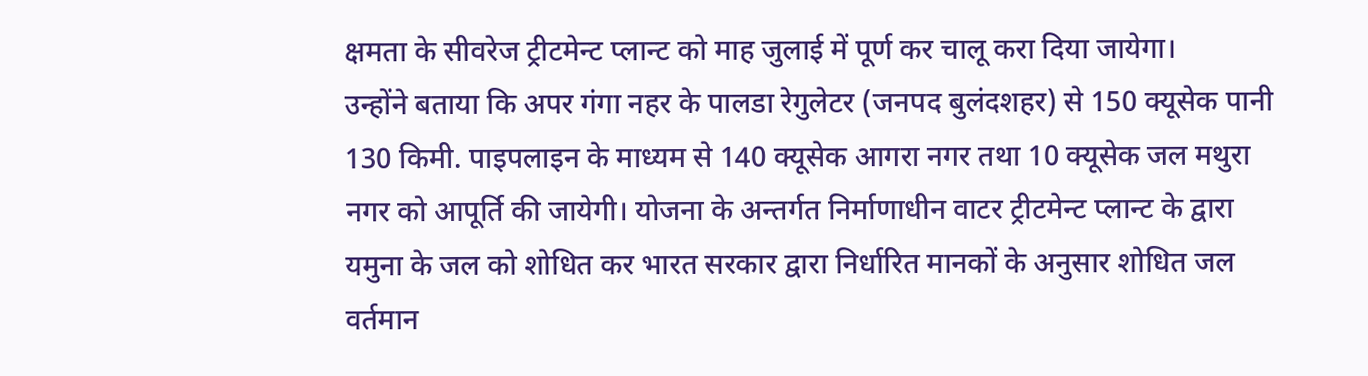क्षमता के सीवरेज ट्रीटमेन्ट प्लान्ट को माह जुलाई में पूर्ण कर चालू करा दिया जायेगा।
उन्होंने बताया कि अपर गंगा नहर के पालडा रेगुलेटर (जनपद बुलंदशहर) से 150 क्यूसेक पानी 130 किमी. पाइपलाइन के माध्यम से 140 क्यूसेक आगरा नगर तथा 10 क्यूसेक जल मथुरा नगर को आपूर्ति की जायेगी। योजना के अन्तर्गत निर्माणाधीन वाटर ट्रीटमेन्ट प्लान्ट के द्वारा यमुना के जल को शोधित कर भारत सरकार द्वारा निर्धारित मानकों के अनुसार शोधित जल वर्तमान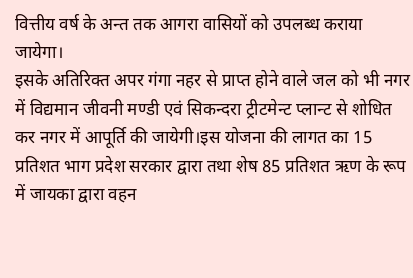वित्तीय वर्ष के अन्त तक आगरा वासियों को उपलब्ध कराया जायेगा।
इसके अतिरिक्त अपर गंगा नहर से प्राप्त होने वाले जल को भी नगर में विद्यमान जीवनी मण्डी एवं सिकन्दरा ट्रीटमेन्ट प्लान्ट से शोधित कर नगर में आपूर्ति की जायेगी।इस योजना की लागत का 15 प्रतिशत भाग प्रदेश सरकार द्वारा तथा शेष 85 प्रतिशत ऋण के रूप में जायका द्वारा वहन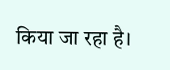किया जा रहा है।